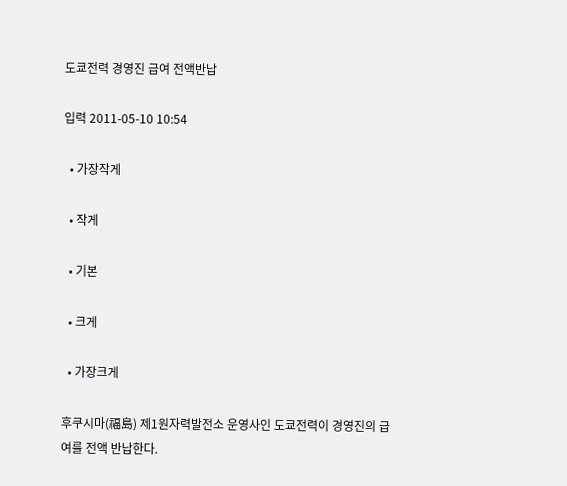도쿄전력 경영진 급여 전액반납

입력 2011-05-10 10:54

  • 가장작게

  • 작게

  • 기본

  • 크게

  • 가장크게

후쿠시마(福島) 제1원자력발전소 운영사인 도쿄전력이 경영진의 급여를 전액 반납한다.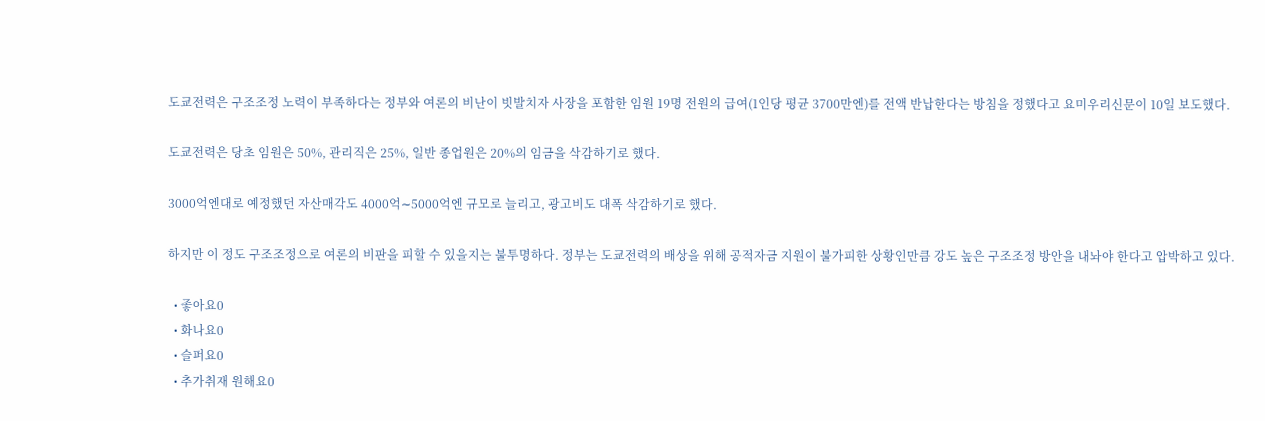도쿄전력은 구조조정 노력이 부족하다는 정부와 여론의 비난이 빗발치자 사장을 포함한 임원 19명 전원의 급여(1인당 평균 3700만엔)를 전액 반납한다는 방침을 정했다고 요미우리신문이 10일 보도했다.

도쿄전력은 당초 임원은 50%, 관리직은 25%, 일반 종업원은 20%의 임금을 삭감하기로 했다.

3000억엔대로 예정했던 자산매각도 4000억∼5000억엔 규모로 늘리고, 광고비도 대폭 삭감하기로 했다.

하지만 이 정도 구조조정으로 여론의 비판을 피할 수 있을지는 불투명하다. 정부는 도쿄전력의 배상을 위해 공적자금 지원이 불가피한 상황인만큼 강도 높은 구조조정 방안을 내놔야 한다고 압박하고 있다.

  • 좋아요0
  • 화나요0
  • 슬퍼요0
  • 추가취재 원해요0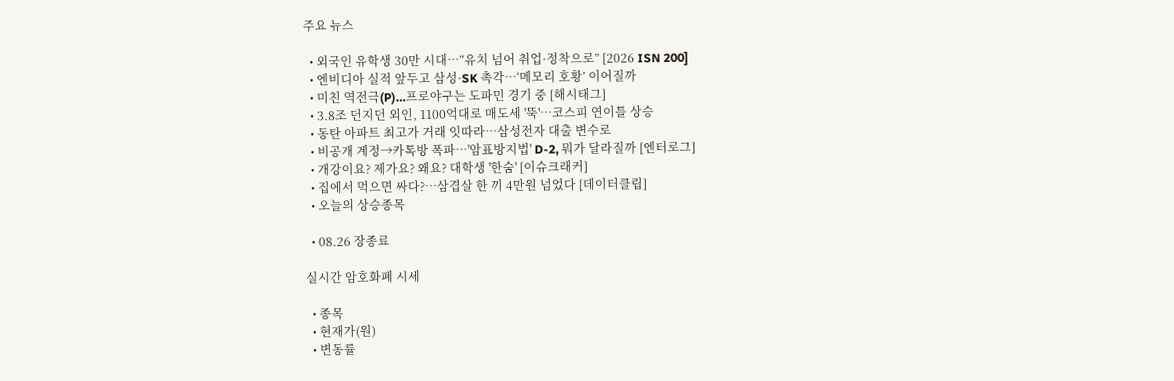주요 뉴스

  • 외국인 유학생 30만 시대…“유치 넘어 취업·정착으로” [2026 ISN 200]
  • 엔비디아 실적 앞두고 삼성·SK 촉각…‘메모리 호황’ 이어질까
  • 미친 역전극(P)…프로야구는 도파민 경기 중 [해시태그]
  • 3.8조 던지던 외인, 1100억대로 매도세 '뚝'…코스피 연이틀 상승
  • 동탄 아파트 최고가 거래 잇따라⋯삼성전자 대출 변수로
  • 비공개 계정→카톡방 폭파⋯'암표방지법' D-2, 뭐가 달라질까 [엔터로그]
  • 개강이요? 제가요? 왜요? 대학생 '한숨' [이슈크래커]
  • 집에서 먹으면 싸다?…삼겹살 한 끼 4만원 넘었다 [데이터클립]
  • 오늘의 상승종목

  • 08.26 장종료

실시간 암호화폐 시세

  • 종목
  • 현재가(원)
  • 변동률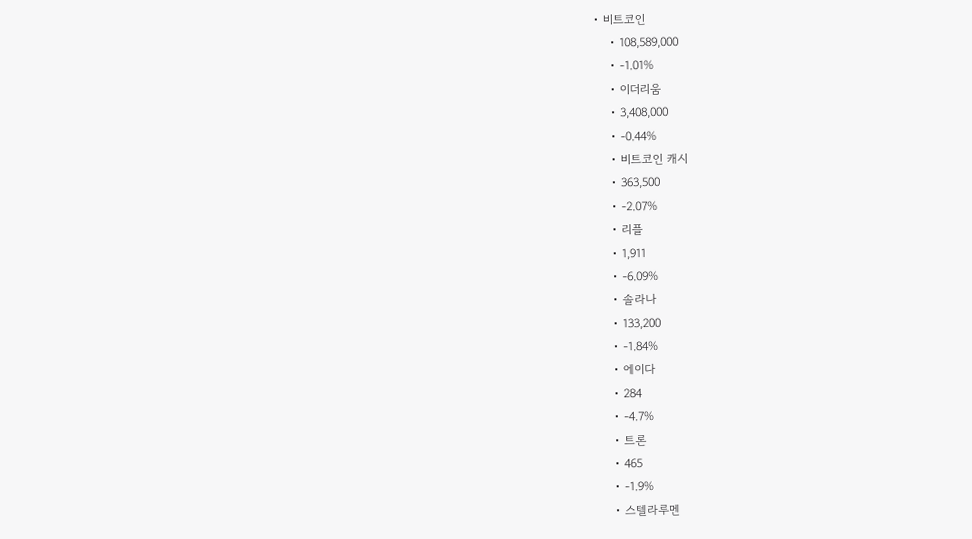• 비트코인
    • 108,589,000
    • -1.01%
    • 이더리움
    • 3,408,000
    • -0.44%
    • 비트코인 캐시
    • 363,500
    • -2.07%
    • 리플
    • 1,911
    • -6.09%
    • 솔라나
    • 133,200
    • -1.84%
    • 에이다
    • 284
    • -4.7%
    • 트론
    • 465
    • -1.9%
    • 스텔라루멘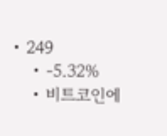• 249
    • -5.32%
    • 비트코인에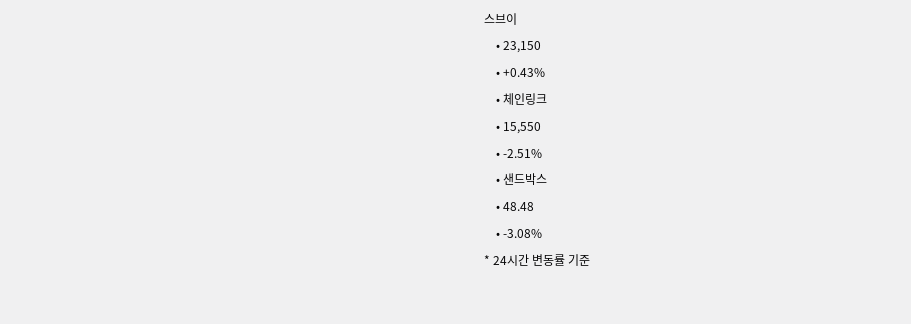스브이
    • 23,150
    • +0.43%
    • 체인링크
    • 15,550
    • -2.51%
    • 샌드박스
    • 48.48
    • -3.08%
* 24시간 변동률 기준